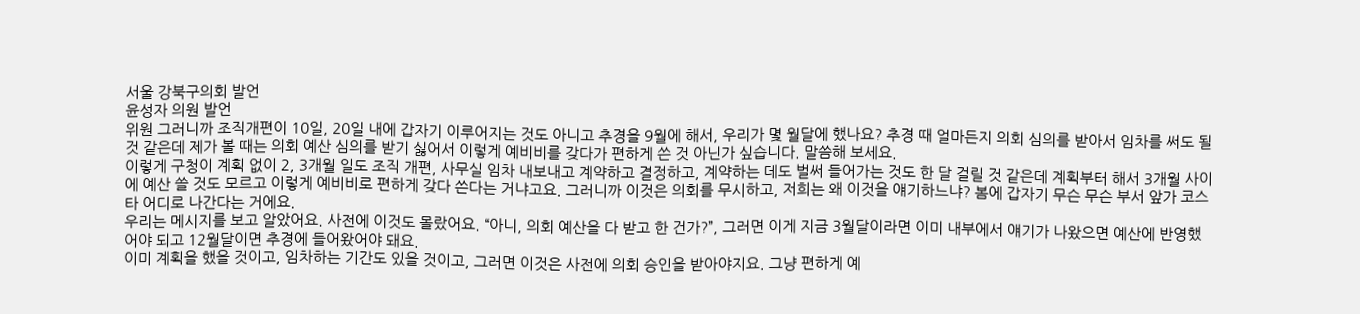서울 강북구의회 발언
윤성자 의원 발언
위원 그러니까 조직개편이 10일, 20일 내에 갑자기 이루어지는 것도 아니고 추경을 9월에 해서, 우리가 몇 월달에 했나요? 추경 때 얼마든지 의회 심의를 받아서 임차를 써도 될 것 같은데 제가 볼 때는 의회 예산 심의를 받기 싫어서 이렇게 예비비를 갖다가 편하게 쓴 것 아닌가 싶습니다. 말씀해 보세요.
이렇게 구청이 계획 없이 2, 3개월 일도 조직 개편, 사무실 임차 내보내고 계약하고 결정하고, 계약하는 데도 벌써 들어가는 것도 한 달 걸릴 것 같은데 계획부터 해서 3개월 사이에 예산 쓸 것도 모르고 이렇게 예비비로 편하게 갖다 쓴다는 거냐고요. 그러니까 이것은 의회를 무시하고, 저희는 왜 이것을 얘기하느냐? 봄에 갑자기 무슨 무슨 부서 앞가 코스타 어디로 나간다는 거에요.
우리는 메시지를 보고 알았어요. 사전에 이것도 몰랐어요. “아니, 의회 예산을 다 받고 한 건가?”, 그러면 이게 지금 3월달이라면 이미 내부에서 얘기가 나왔으면 예산에 반영했어야 되고 12월달이면 추경에 들어왔어야 돼요.
이미 계획을 했을 것이고, 임차하는 기간도 있을 것이고, 그러면 이것은 사전에 의회 승인을 받아야지요. 그냥 편하게 예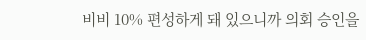비비 10% 편성하게 돼 있으니까 의회 승인을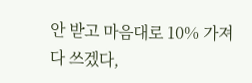안 받고 마음대로 10% 가져다 쓰겠다,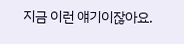지금 이런 얘기이잖아요.